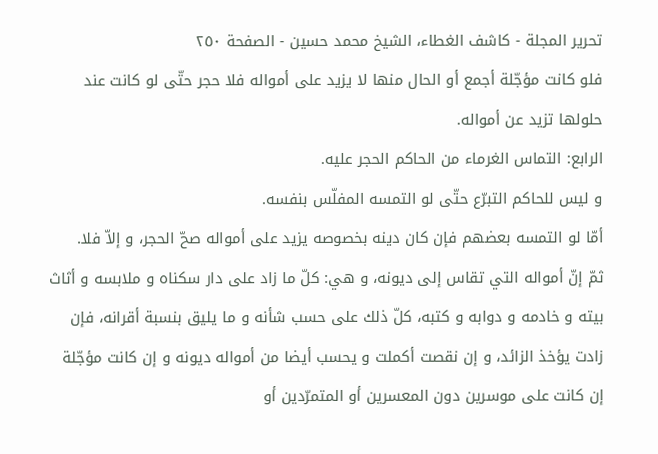تحرير المجلة - كاشف الغطاء، الشيخ محمد حسين - الصفحة ٢٥٠
فلو كانت مؤجّلة أجمع أو الحال منها لا يزيد على أمواله فلا حجر حتّى لو كانت عند حلولها تزيد عن أمواله.
الرابع: التماس الغرماء من الحاكم الحجر عليه.
و ليس للحاكم التبرّع حتّى لو التمسه المفلّس بنفسه.
أمّا لو التمسه بعضهم فإن كان دينه بخصوصه يزيد على أمواله صحّ الحجر، و إلاّ فلا.
ثمّ إنّ أمواله التي تقاس إلى ديونه، و هي: كلّ ما زاد على دار سكناه و ملابسه و أثاث بيته و خادمه و دوابه و كتبه، كلّ ذلك على حسب شأنه و ما يليق بنسبة أقرانه، فإن زادت يؤخذ الزائد، و إن نقصت أكملت و يحسب أيضا من أمواله ديونه و إن كانت مؤجّلة إن كانت على موسرين دون المعسرين أو المتمرّدين أو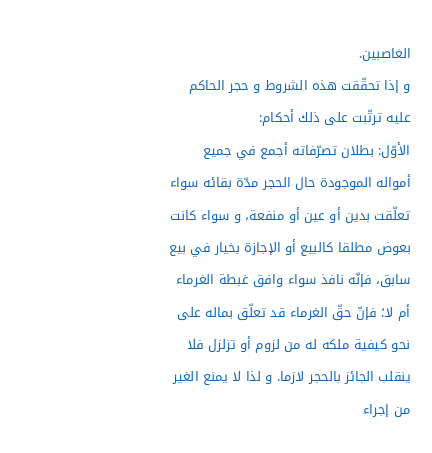الغاصبين.
و إذا تحقّقت هذه الشروط و حجر الحاكم عليه ترتّبت على ذلك أحكام:
الأوّل: بطلان تصرّفاته أجمع في جميع أمواله الموجودة حال الحجر مدّة بقائه سواء تعلّقت بدين أو عين أو منفعة، و سواء كانت بعوض مطلقا كالبيع أو الإجازة بخيار في بيع سابق، فإنّه نافذ سواء وافق غبطة الغرماء أم لا؛ فإنّ حقّ الغرماء قد تعلّق بماله على نحو كيفية ملكه له من لزوم أو تزلزل فلا ينقلب الجائز بالحجر لازما. و لذا لا يمنع الغير من إجراء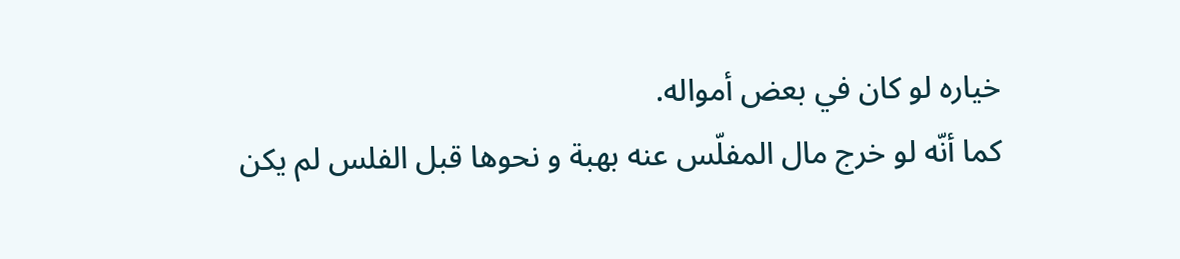خياره لو كان في بعض أمواله.
كما أنّه لو خرج مال المفلّس عنه بهبة و نحوها قبل الفلس لم يكن